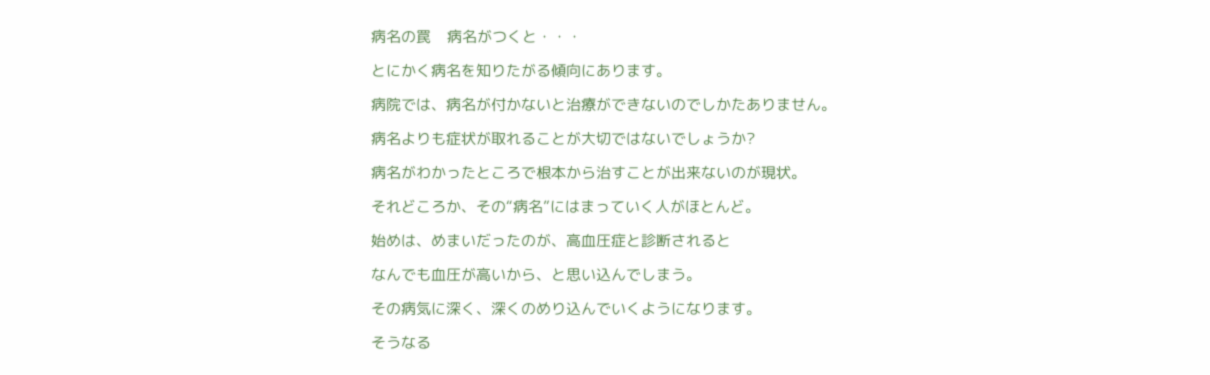病名の罠    病名がつくと・・・

とにかく病名を知りたがる傾向にあります。

病院では、病名が付かないと治療ができないのでしかたありません。

病名よりも症状が取れることが大切ではないでしょうか?

病名がわかったところで根本から治すことが出来ないのが現状。

それどころか、その“病名”にはまっていく人がほとんど。

始めは、めまいだったのが、高血圧症と診断されると

なんでも血圧が高いから、と思い込んでしまう。

その病気に深く、深くのめり込んでいくようになります。

そうなる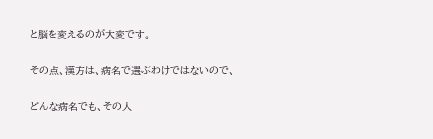と脳を変えるのが大変です。

その点、漢方は、病名で選ぶわけではないので、

どんな病名でも、その人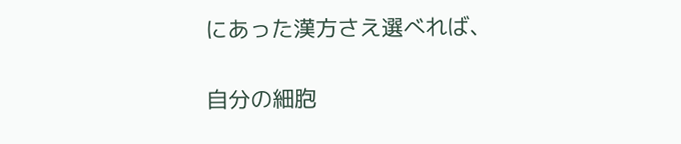にあった漢方さえ選べれば、

自分の細胞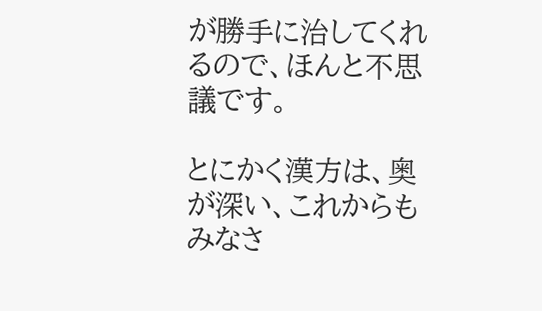が勝手に治してくれるので、ほんと不思議です。

とにかく漢方は、奥が深い、これからもみなさ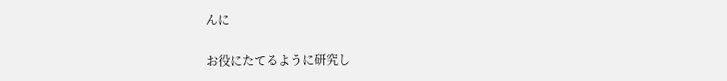んに

お役にたてるように研究し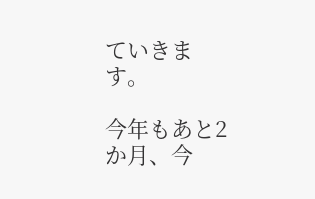ていきます。

今年もあと2か月、今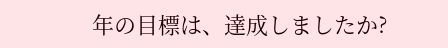年の目標は、達成しましたか?